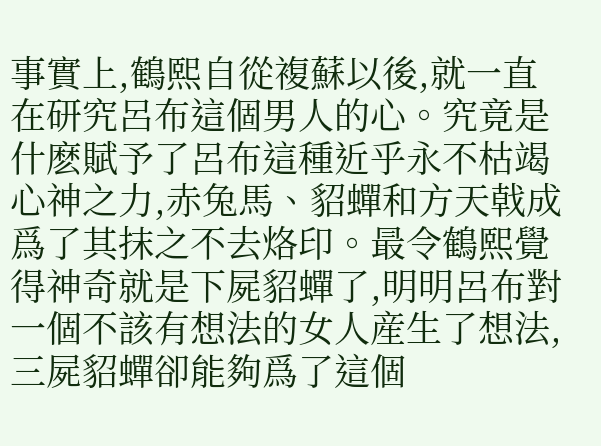事實上,鶴熙自從複蘇以後,就一直在研究呂布這個男人的心。究竟是什麽賦予了呂布這種近乎永不枯竭心神之力,赤兔馬、貂蟬和方天戟成爲了其抹之不去烙印。最令鶴熙覺得神奇就是下屍貂蟬了,明明呂布對一個不該有想法的女人産生了想法,三屍貂蟬卻能夠爲了這個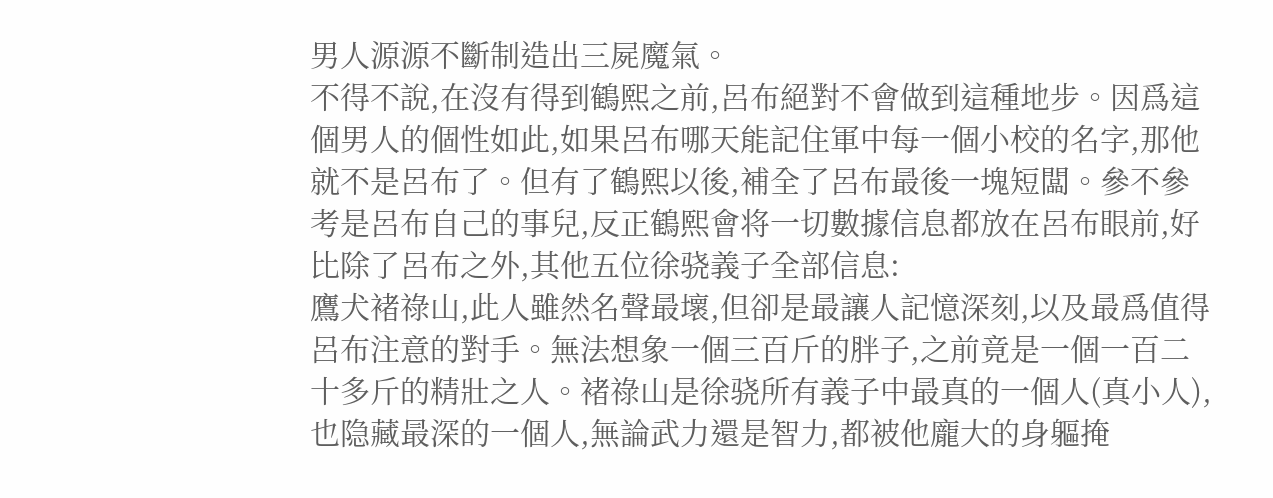男人源源不斷制造出三屍魔氣。
不得不說,在沒有得到鶴熙之前,呂布絕對不會做到這種地步。因爲這個男人的個性如此,如果呂布哪天能記住軍中每一個小校的名字,那他就不是呂布了。但有了鶴熙以後,補全了呂布最後一塊短闆。參不參考是呂布自己的事兒,反正鶴熙會将一切數據信息都放在呂布眼前,好比除了呂布之外,其他五位徐骁義子全部信息:
鷹犬褚祿山,此人雖然名聲最壞,但卻是最讓人記憶深刻,以及最爲值得呂布注意的對手。無法想象一個三百斤的胖子,之前竟是一個一百二十多斤的精壯之人。褚祿山是徐骁所有義子中最真的一個人(真小人),也隐藏最深的一個人,無論武力還是智力,都被他龐大的身軀掩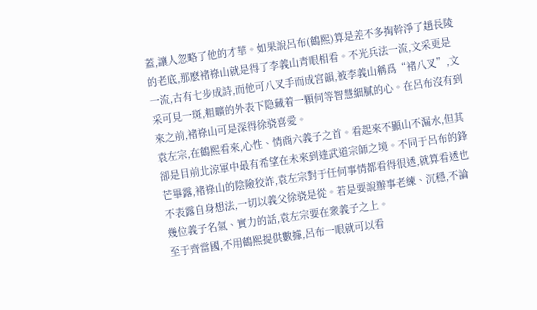蓋,讓人忽略了他的才華。如果說呂布(鶴熙)算是差不多掏幹淨了趙長陵的老底,那麽褚祿山就是得了李義山青眼相看。不光兵法一流,文采更是一流,古有七步成詩,而他可八叉手而成宮韻,被李義山稱爲“褚八叉”,文采可見一斑,粗曠的外表下隐藏着一顆何等智慧細膩的心。在呂布沒有到來之前,褚祿山可是深得徐骁喜愛。
袁左宗,在鶴熙看來,心性、情商六義子之首。看起來不顯山不漏水,但其卻是目前北涼軍中最有希望在未來到達武道宗師之境。不同于呂布的鋒芒畢露,褚祿山的陰險狡詐,袁左宗對于任何事情都看得很透,就算看透也不表露自身想法,一切以義父徐骁是從。若是要說辦事老練、沉穩,不論幾位義子名氣、實力的話,袁左宗要在衆義子之上。
至于齊當國,不用鶴熙提供數據,呂布一眼就可以看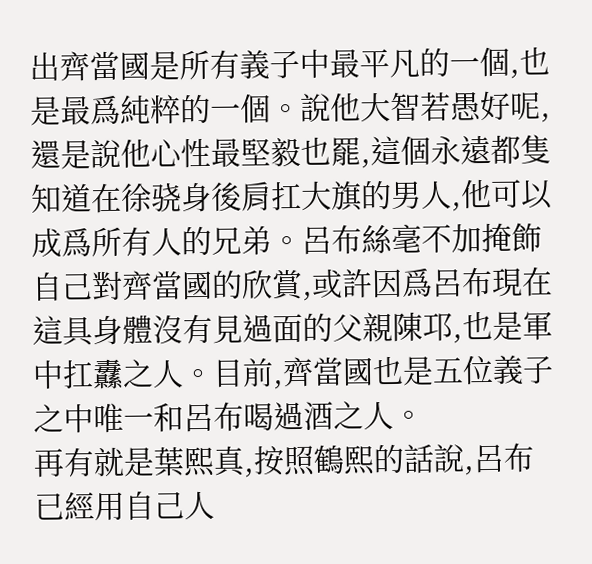出齊當國是所有義子中最平凡的一個,也是最爲純粹的一個。說他大智若愚好呢,還是說他心性最堅毅也罷,這個永遠都隻知道在徐骁身後肩扛大旗的男人,他可以成爲所有人的兄弟。呂布絲毫不加掩飾自己對齊當國的欣賞,或許因爲呂布現在這具身體沒有見過面的父親陳邛,也是軍中扛纛之人。目前,齊當國也是五位義子之中唯一和呂布喝過酒之人。
再有就是葉熙真,按照鶴熙的話說,呂布已經用自己人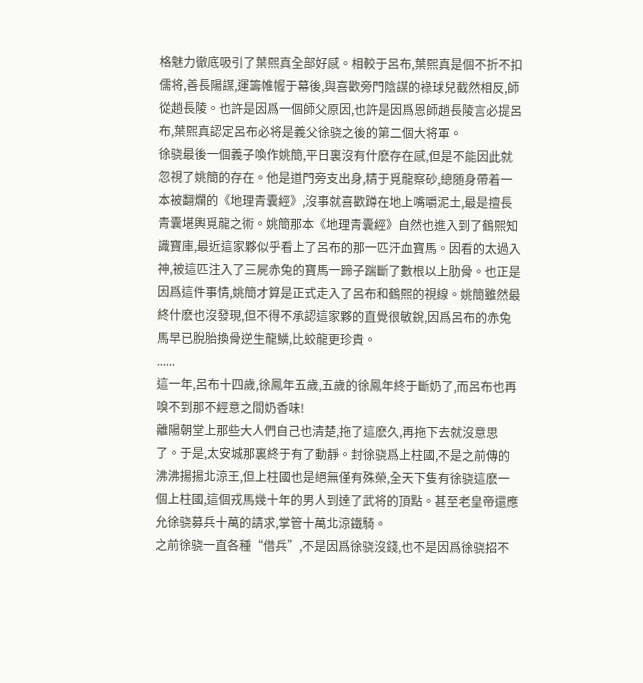格魅力徹底吸引了葉熙真全部好感。相較于呂布,葉熙真是個不折不扣儒将,善長陽謀,運籌帷幄于幕後,與喜歡旁門陰謀的祿球兒截然相反,師從趙長陵。也許是因爲一個師父原因,也許是因爲恩師趙長陵言必提呂布,葉熙真認定呂布必将是義父徐骁之後的第二個大将軍。
徐骁最後一個義子喚作姚簡,平日裏沒有什麽存在感,但是不能因此就忽視了姚簡的存在。他是道門旁支出身,精于覓龍察砂,總随身帶着一本被翻爛的《地理青囊經》,沒事就喜歡蹲在地上嘴嚼泥土,最是擅長青囊堪輿覓龍之術。姚簡那本《地理青囊經》自然也進入到了鶴熙知識寶庫,最近這家夥似乎看上了呂布的那一匹汗血寶馬。因看的太過入神,被這匹注入了三屍赤兔的寶馬一蹄子踹斷了數根以上肋骨。也正是因爲這件事情,姚簡才算是正式走入了呂布和鶴熙的視線。姚簡雖然最終什麽也沒發現,但不得不承認這家夥的直覺很敏銳,因爲呂布的赤兔馬早已脫胎換骨逆生龍鱗,比蛟龍更珍貴。
......
這一年,呂布十四歲,徐鳳年五歲,五歲的徐鳳年終于斷奶了,而呂布也再嗅不到那不經意之間奶香味!
離陽朝堂上那些大人們自己也清楚,拖了這麽久,再拖下去就沒意思了。于是,太安城那裏終于有了動靜。封徐骁爲上柱國,不是之前傳的沸沸揚揚北涼王,但上柱國也是絕無僅有殊榮,全天下隻有徐骁這麽一個上柱國,這個戎馬幾十年的男人到達了武将的頂點。甚至老皇帝還應允徐骁募兵十萬的請求,掌管十萬北涼鐵騎。
之前徐骁一直各種“借兵”,不是因爲徐骁沒錢,也不是因爲徐骁招不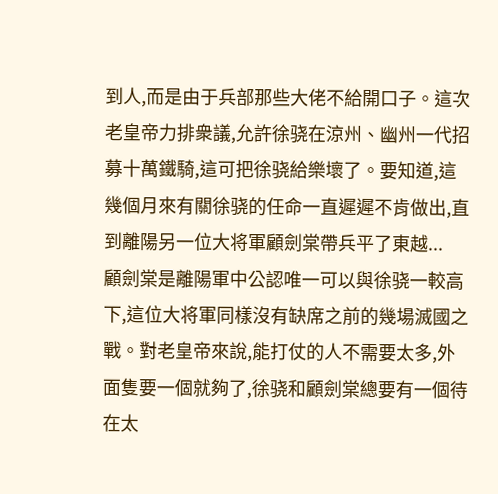到人,而是由于兵部那些大佬不給開口子。這次老皇帝力排衆議,允許徐骁在涼州、幽州一代招募十萬鐵騎,這可把徐骁給樂壞了。要知道,這幾個月來有關徐骁的任命一直遲遲不肯做出,直到離陽另一位大将軍顧劍棠帶兵平了東越...
顧劍棠是離陽軍中公認唯一可以與徐骁一較高下,這位大将軍同樣沒有缺席之前的幾場滅國之戰。對老皇帝來說,能打仗的人不需要太多,外面隻要一個就夠了,徐骁和顧劍棠總要有一個待在太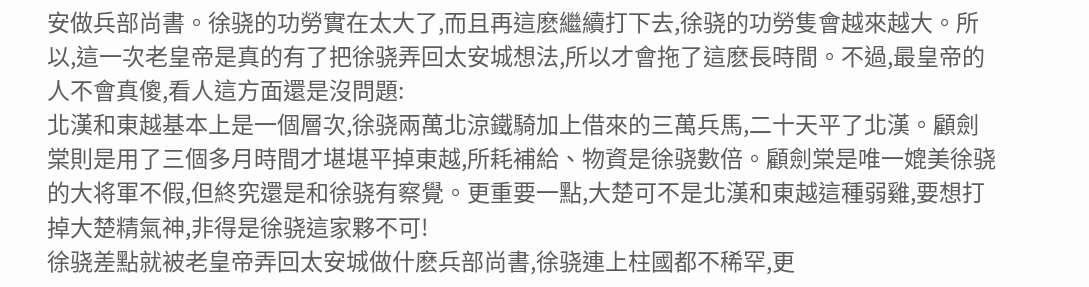安做兵部尚書。徐骁的功勞實在太大了,而且再這麽繼續打下去,徐骁的功勞隻會越來越大。所以,這一次老皇帝是真的有了把徐骁弄回太安城想法,所以才會拖了這麽長時間。不過,最皇帝的人不會真傻,看人這方面還是沒問題:
北漢和東越基本上是一個層次,徐骁兩萬北涼鐵騎加上借來的三萬兵馬,二十天平了北漢。顧劍棠則是用了三個多月時間才堪堪平掉東越,所耗補給、物資是徐骁數倍。顧劍棠是唯一媲美徐骁的大将軍不假,但終究還是和徐骁有察覺。更重要一點,大楚可不是北漢和東越這種弱雞,要想打掉大楚精氣神,非得是徐骁這家夥不可!
徐骁差點就被老皇帝弄回太安城做什麽兵部尚書,徐骁連上柱國都不稀罕,更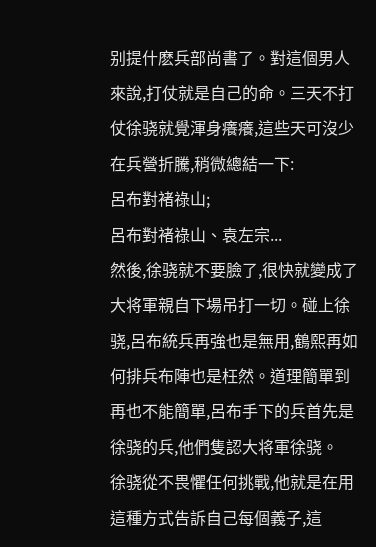别提什麽兵部尚書了。對這個男人來說,打仗就是自己的命。三天不打仗徐骁就覺渾身癢癢,這些天可沒少在兵營折騰,稍微總結一下:
呂布對褚祿山;
呂布對褚祿山、袁左宗...
然後,徐骁就不要臉了,很快就變成了大将軍親自下場吊打一切。碰上徐骁,呂布統兵再強也是無用,鶴熙再如何排兵布陣也是枉然。道理簡單到再也不能簡單,呂布手下的兵首先是徐骁的兵,他們隻認大将軍徐骁。
徐骁從不畏懼任何挑戰,他就是在用這種方式告訴自己每個義子,這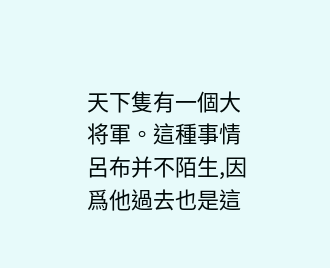天下隻有一個大将軍。這種事情呂布并不陌生,因爲他過去也是這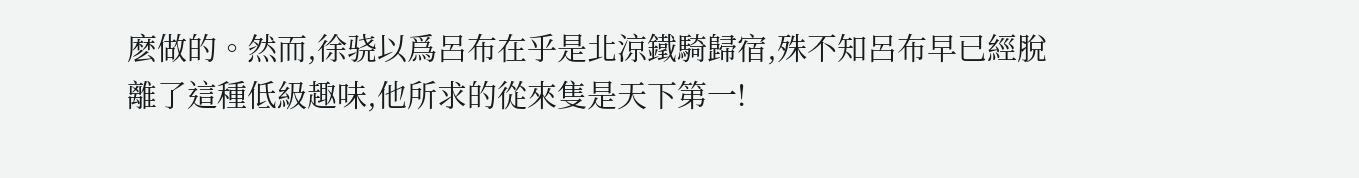麽做的。然而,徐骁以爲呂布在乎是北涼鐵騎歸宿,殊不知呂布早已經脫離了這種低級趣味,他所求的從來隻是天下第一!